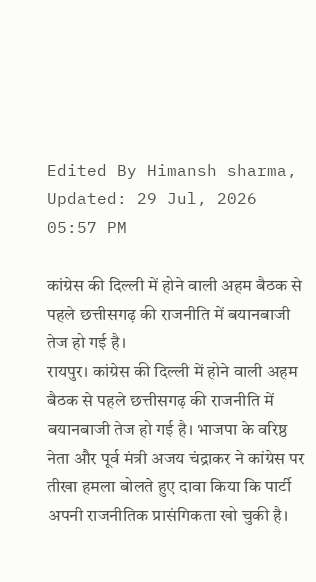Edited By Himansh sharma, Updated: 29 Jul, 2026 05:57 PM

कांग्रेस की दिल्ली में होने वाली अहम बैठक से पहले छत्तीसगढ़ की राजनीति में बयानबाजी तेज हो गई है।
रायपुर। कांग्रेस की दिल्ली में होने वाली अहम बैठक से पहले छत्तीसगढ़ की राजनीति में बयानबाजी तेज हो गई है। भाजपा के वरिष्ठ नेता और पूर्व मंत्री अजय चंद्राकर ने कांग्रेस पर तीखा हमला बोलते हुए दावा किया कि पार्टी अपनी राजनीतिक प्रासंगिकता खो चुकी है।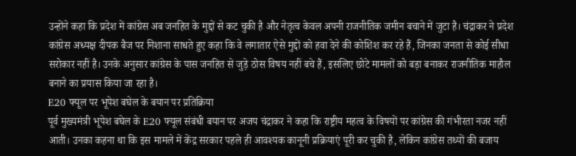उन्होंने कहा कि प्रदेश में कांग्रेस अब जनहित के मुद्दों से कट चुकी है और नेतृत्व केवल अपनी राजनीतिक जमीन बचाने में जुटा है। चंद्राकर ने प्रदेश कांग्रेस अध्यक्ष दीपक बैज पर निशाना साधते हुए कहा कि वे लगातार ऐसे मुद्दों को हवा देने की कोशिश कर रहे हैं, जिनका जनता से कोई सीधा सरोकार नहीं है। उनके अनुसार कांग्रेस के पास जनहित से जुड़े ठोस विषय नहीं बचे हैं, इसलिए छोटे मामलों को बड़ा बनाकर राजनीतिक माहौल बनाने का प्रयास किया जा रहा है।
E20 फ्यूल पर भूपेश बघेल के बयान पर प्रतिक्रिया
पूर्व मुख्यमंत्री भूपेश बघेल के E20 फ्यूल संबंधी बयान पर अजय चंद्राकर ने कहा कि राष्ट्रीय महत्व के विषयों पर कांग्रेस की गंभीरता नजर नहीं आती। उनका कहना था कि इस मामले में केंद्र सरकार पहले ही आवश्यक कानूनी प्रक्रियाएं पूरी कर चुकी है, लेकिन कांग्रेस तथ्यों की बजाय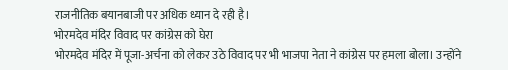राजनीतिक बयानबाजी पर अधिक ध्यान दे रही है।
भोरमदेव मंदिर विवाद पर कांग्रेस को घेरा
भोरमदेव मंदिर में पूजा-अर्चना को लेकर उठे विवाद पर भी भाजपा नेता ने कांग्रेस पर हमला बोला। उन्होंने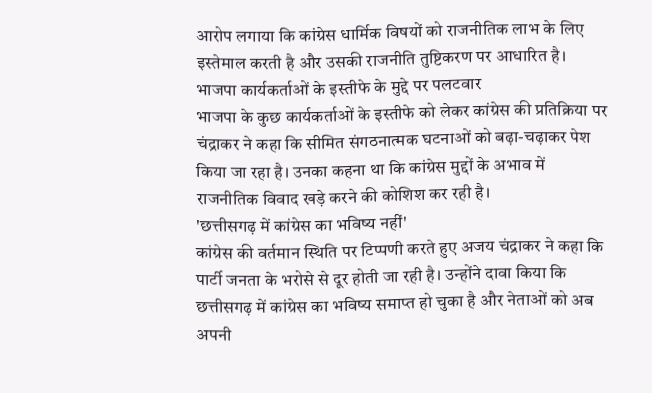आरोप लगाया कि कांग्रेस धार्मिक विषयों को राजनीतिक लाभ के लिए इस्तेमाल करती है और उसकी राजनीति तुष्टिकरण पर आधारित है।
भाजपा कार्यकर्ताओं के इस्तीफे के मुद्दे पर पलटवार
भाजपा के कुछ कार्यकर्ताओं के इस्तीफे को लेकर कांग्रेस की प्रतिक्रिया पर चंद्राकर ने कहा कि सीमित संगठनात्मक घटनाओं को बढ़ा-चढ़ाकर पेश किया जा रहा है। उनका कहना था कि कांग्रेस मुद्दों के अभाव में राजनीतिक विवाद खड़े करने की कोशिश कर रही है।
'छत्तीसगढ़ में कांग्रेस का भविष्य नहीं'
कांग्रेस की वर्तमान स्थिति पर टिप्पणी करते हुए अजय चंद्राकर ने कहा कि पार्टी जनता के भरोसे से दूर होती जा रही है। उन्होंने दावा किया कि छत्तीसगढ़ में कांग्रेस का भविष्य समाप्त हो चुका है और नेताओं को अब अपनी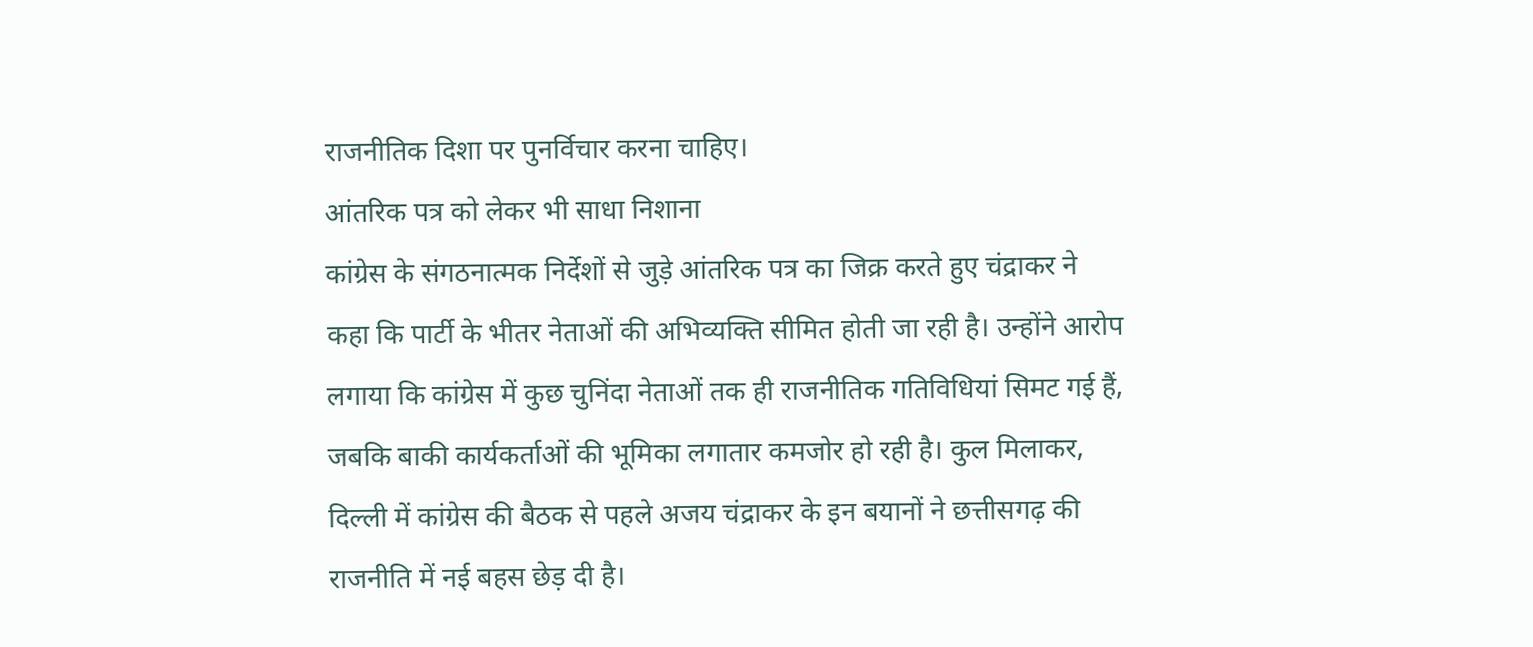राजनीतिक दिशा पर पुनर्विचार करना चाहिए।
आंतरिक पत्र को लेकर भी साधा निशाना
कांग्रेस के संगठनात्मक निर्देशों से जुड़े आंतरिक पत्र का जिक्र करते हुए चंद्राकर ने कहा कि पार्टी के भीतर नेताओं की अभिव्यक्ति सीमित होती जा रही है। उन्होंने आरोप लगाया कि कांग्रेस में कुछ चुनिंदा नेताओं तक ही राजनीतिक गतिविधियां सिमट गई हैं, जबकि बाकी कार्यकर्ताओं की भूमिका लगातार कमजोर हो रही है। कुल मिलाकर, दिल्ली में कांग्रेस की बैठक से पहले अजय चंद्राकर के इन बयानों ने छत्तीसगढ़ की राजनीति में नई बहस छेड़ दी है।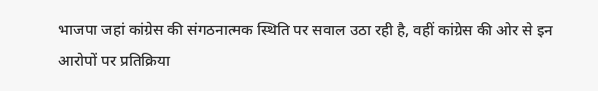भाजपा जहां कांग्रेस की संगठनात्मक स्थिति पर सवाल उठा रही है, वहीं कांग्रेस की ओर से इन आरोपों पर प्रतिक्रिया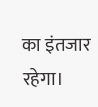का इंतजार रहेगा।